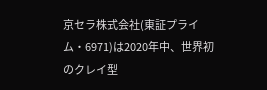京セラ株式会社(東証プライム・6971)は2020年中、世界初のクレイ型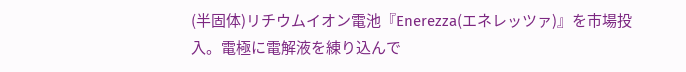(半固体)リチウムイオン電池『Enerezza(エネレッツァ)』を市場投入。電極に電解液を練り込んで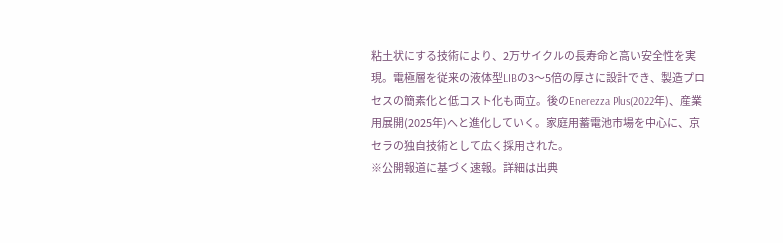粘土状にする技術により、2万サイクルの長寿命と高い安全性を実現。電極層を従来の液体型LIBの3〜5倍の厚さに設計でき、製造プロセスの簡素化と低コスト化も両立。後のEnerezza Plus(2022年)、産業用展開(2025年)へと進化していく。家庭用蓄電池市場を中心に、京セラの独自技術として広く採用された。
※公開報道に基づく速報。詳細は出典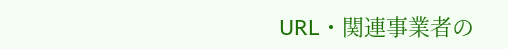URL・関連事業者の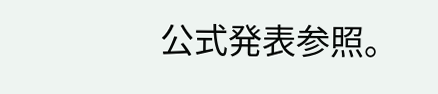公式発表参照。